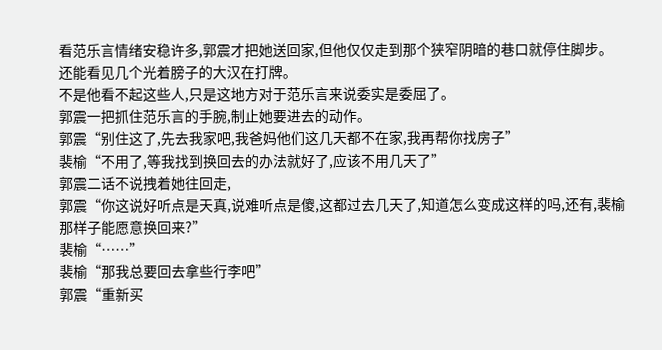看范乐言情绪安稳许多,郭震才把她送回家,但他仅仅走到那个狭窄阴暗的巷口就停住脚步。
还能看见几个光着膀子的大汉在打牌。
不是他看不起这些人,只是这地方对于范乐言来说委实是委屈了。
郭震一把抓住范乐言的手腕,制止她要进去的动作。
郭震“别住这了,先去我家吧,我爸妈他们这几天都不在家,我再帮你找房子”
裴榆“不用了,等我找到换回去的办法就好了,应该不用几天了”
郭震二话不说拽着她往回走,
郭震“你这说好听点是天真,说难听点是傻,这都过去几天了,知道怎么变成这样的吗,还有,裴榆那样子能愿意换回来?”
裴榆“……”
裴榆“那我总要回去拿些行李吧”
郭震“重新买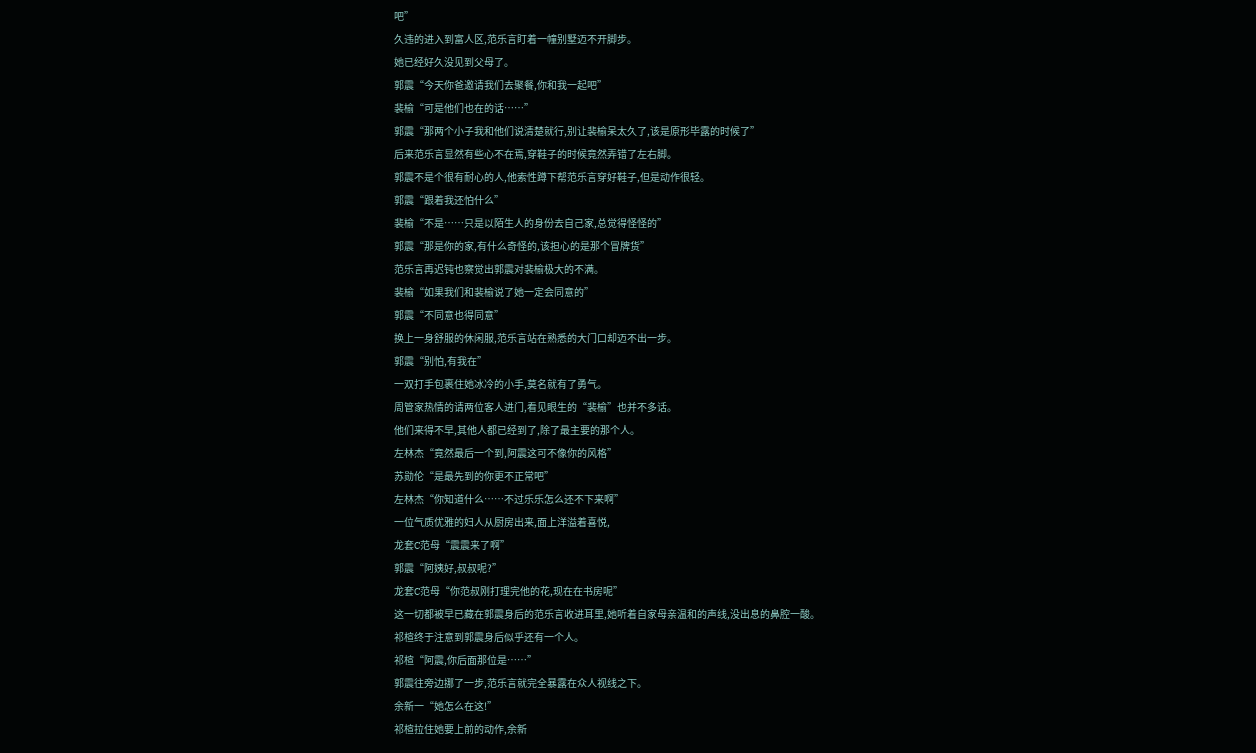吧”
久违的进入到富人区,范乐言盯着一幢别墅迈不开脚步。
她已经好久没见到父母了。
郭震“今天你爸邀请我们去聚餐,你和我一起吧”
裴榆“可是他们也在的话……”
郭震“那两个小子我和他们说清楚就行,别让裴榆呆太久了,该是原形毕露的时候了”
后来范乐言显然有些心不在焉,穿鞋子的时候竟然弄错了左右脚。
郭震不是个很有耐心的人,他索性蹲下帮范乐言穿好鞋子,但是动作很轻。
郭震“跟着我还怕什么”
裴榆“不是……只是以陌生人的身份去自己家,总觉得怪怪的”
郭震“那是你的家,有什么奇怪的,该担心的是那个冒牌货”
范乐言再迟钝也察觉出郭震对裴榆极大的不满。
裴榆“如果我们和裴榆说了她一定会同意的”
郭震“不同意也得同意”
换上一身舒服的休闲服,范乐言站在熟悉的大门口却迈不出一步。
郭震“别怕,有我在”
一双打手包裹住她冰冷的小手,莫名就有了勇气。
周管家热情的请两位客人进门,看见眼生的“裴榆”也并不多话。
他们来得不早,其他人都已经到了,除了最主要的那个人。
左林杰“竟然最后一个到,阿震这可不像你的风格”
苏勋伦“是最先到的你更不正常吧”
左林杰“你知道什么……不过乐乐怎么还不下来啊”
一位气质优雅的妇人从厨房出来,面上洋溢着喜悦,
龙套C范母“震震来了啊”
郭震“阿姨好,叔叔呢?”
龙套C范母“你范叔刚打理完他的花,现在在书房呢”
这一切都被早已藏在郭震身后的范乐言收进耳里,她听着自家母亲温和的声线,没出息的鼻腔一酸。
祁楦终于注意到郭震身后似乎还有一个人。
祁楦“阿震,你后面那位是……”
郭震往旁边挪了一步,范乐言就完全暴露在众人视线之下。
余新一“她怎么在这!”
祁楦拉住她要上前的动作,余新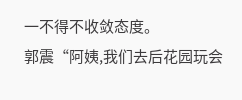一不得不收敛态度。
郭震“阿姨,我们去后花园玩会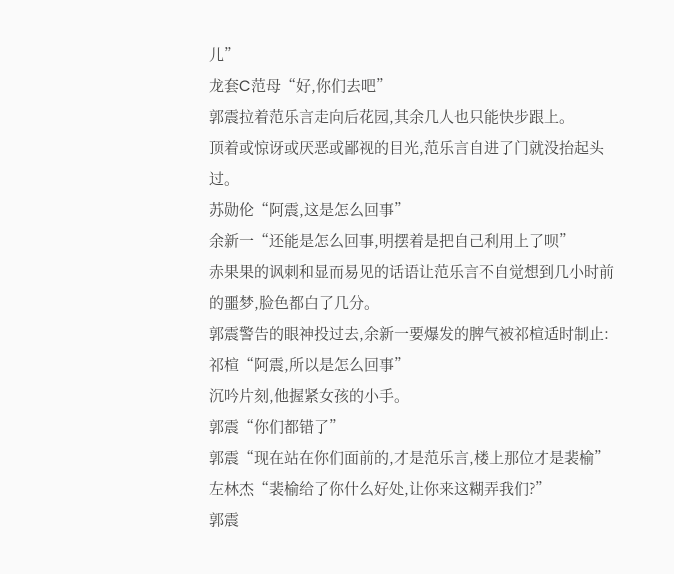儿”
龙套C范母“好,你们去吧”
郭震拉着范乐言走向后花园,其余几人也只能快步跟上。
顶着或惊讶或厌恶或鄙视的目光,范乐言自进了门就没抬起头过。
苏勋伦“阿震,这是怎么回事”
余新一“还能是怎么回事,明摆着是把自己利用上了呗”
赤果果的讽刺和显而易见的话语让范乐言不自觉想到几小时前的噩梦,脸色都白了几分。
郭震警告的眼神投过去,余新一要爆发的脾气被祁楦适时制止:
祁楦“阿震,所以是怎么回事”
沉吟片刻,他握紧女孩的小手。
郭震“你们都错了”
郭震“现在站在你们面前的,才是范乐言,楼上那位才是裴榆”
左林杰“裴榆给了你什么好处,让你来这糊弄我们?”
郭震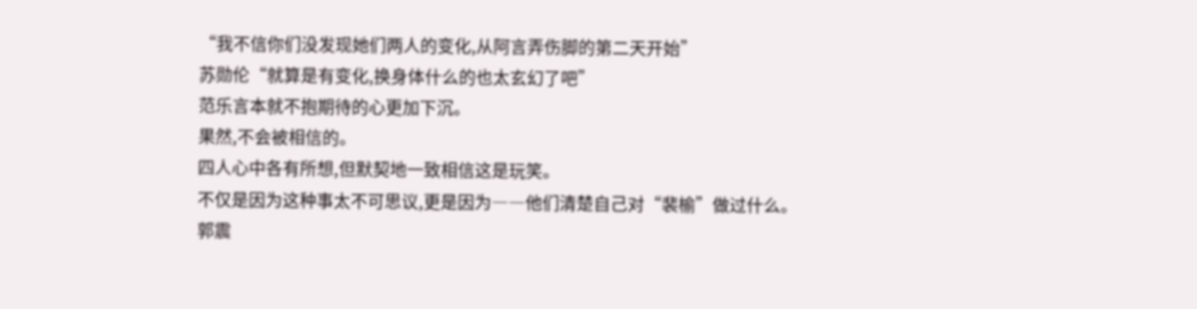“我不信你们没发现她们两人的变化,从阿言弄伤脚的第二天开始”
苏勋伦“就算是有变化,换身体什么的也太玄幻了吧”
范乐言本就不抱期待的心更加下沉。
果然,不会被相信的。
四人心中各有所想,但默契地一致相信这是玩笑。
不仅是因为这种事太不可思议,更是因为――他们清楚自己对“裴榆”做过什么。
郭震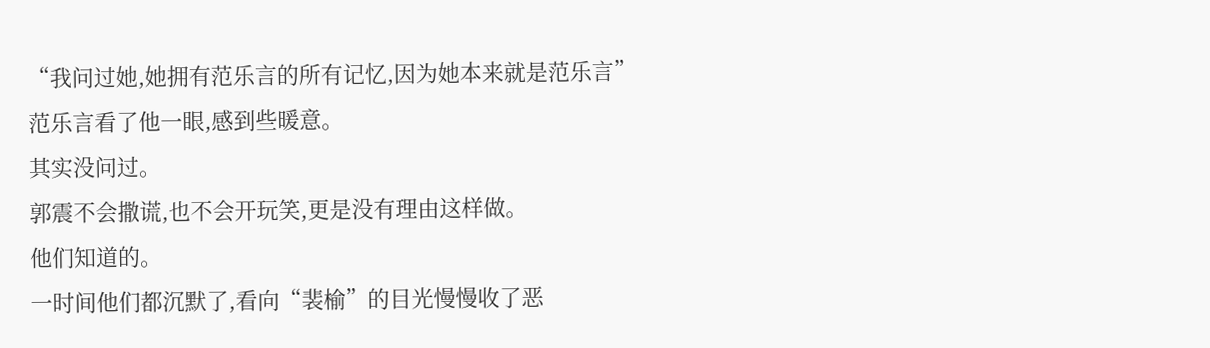“我问过她,她拥有范乐言的所有记忆,因为她本来就是范乐言”
范乐言看了他一眼,感到些暖意。
其实没问过。
郭震不会撒谎,也不会开玩笑,更是没有理由这样做。
他们知道的。
一时间他们都沉默了,看向“裴榆”的目光慢慢收了恶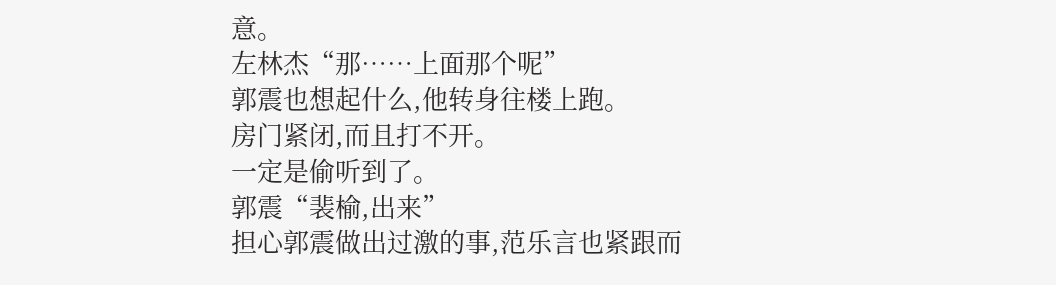意。
左林杰“那……上面那个呢”
郭震也想起什么,他转身往楼上跑。
房门紧闭,而且打不开。
一定是偷听到了。
郭震“裴榆,出来”
担心郭震做出过激的事,范乐言也紧跟而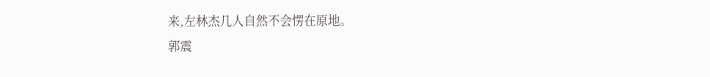来,左林杰几人自然不会愣在原地。
郭震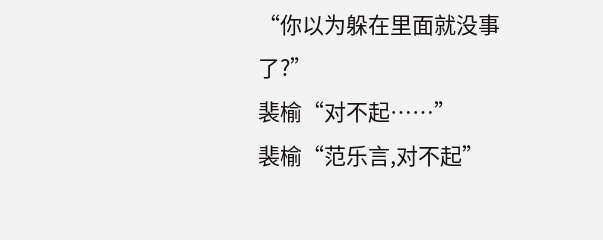“你以为躲在里面就没事了?”
裴榆“对不起……”
裴榆“范乐言,对不起”